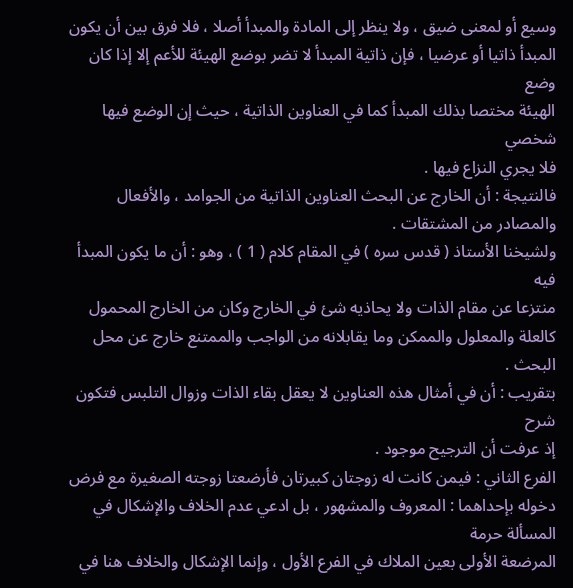وسيع أو لمعنى ضيق ، ولا ينظر إلى المادة والمبدأ أصلا ، فلا فرق بين أن يكون
المبدأ ذاتيا أو عرضيا ، فإن ذاتية المبدأ لا تضر بوضع الهيئة للأعم إلا إذا كان وضع
الهيئة مختصا بذلك المبدأ كما في العناوين الذاتية ، حيث إن الوضع فيها شخصي
فلا يجري النزاع فيها .
فالنتيجة : أن الخارج عن البحث العناوين الذاتية من الجوامد ، والأفعال
والمصادر من المشتقات .
ولشيخنا الأستاذ ( قدس سره ) في المقام كلام ( 1 ) ، وهو : أن ما يكون المبدأ فيه
منتزعا عن مقام الذات ولا يحاذيه شئ في الخارج وكان من الخارج المحمول
كالعلة والمعلول والممكن وما يقابلانه من الواجب والممتنع خارج عن محل
البحث .
بتقريب : أن في أمثال هذه العناوين لا يعقل بقاء الذات وزوال التلبس فتكون
شرح
إذ عرفت أن الترجيح موجود .
الفرع الثاني : فيمن كانت له زوجتان كبيرتان فأرضعتا زوجته الصغيرة مع فرض
دخوله بإحداهما : المعروف والمشهور ، بل ادعي عدم الخلاف والإشكال في المسألة حرمة
المرضعة الأولى بعين الملاك في الفرع الأول ، وإنما الإشكال والخلاف هنا في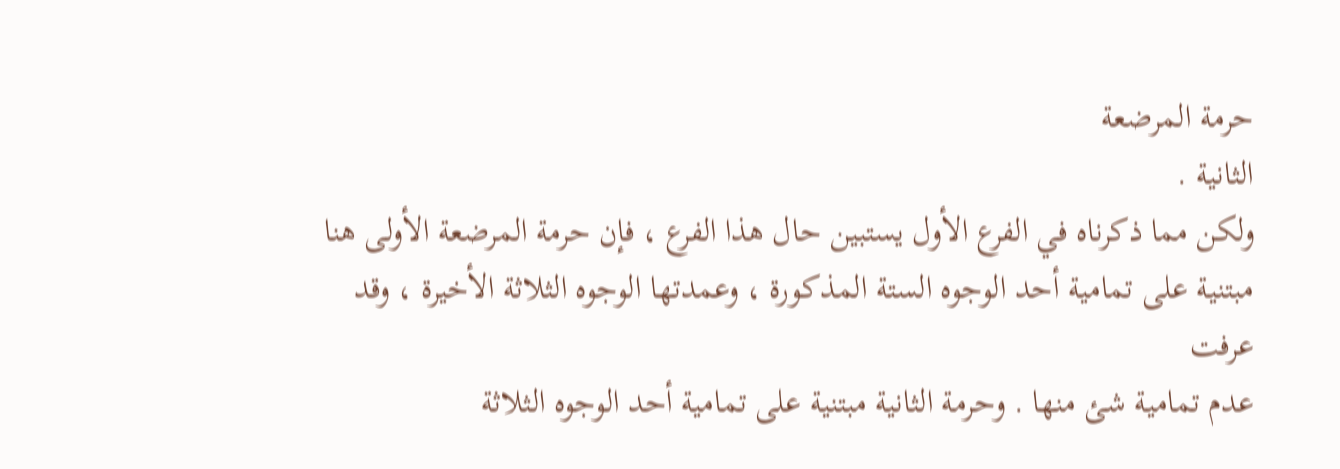حرمة المرضعة
الثانية .
ولكن مما ذكرناه في الفرع الأول يستبين حال هذا الفرع ، فإن حرمة المرضعة الأولى هنا
مبتنية على تمامية أحد الوجوه الستة المذكورة ، وعمدتها الوجوه الثلاثة الأخيرة ، وقد عرفت
عدم تمامية شئ منها . وحرمة الثانية مبتنية على تمامية أحد الوجوه الثلاثة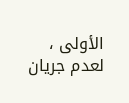الأولى ، لعدم جريان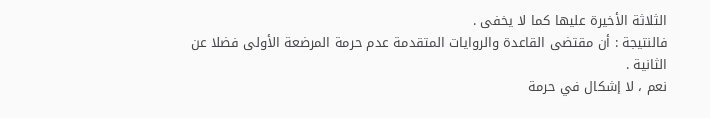الثلاثة الأخيرة عليها كما لا يخفى .
فالنتيجة : أن مقتضى القاعدة والروايات المتقدمة عدم حرمة المرضعة الأولى فضلا عن
الثانية .
نعم ، لا إشكال في حرمة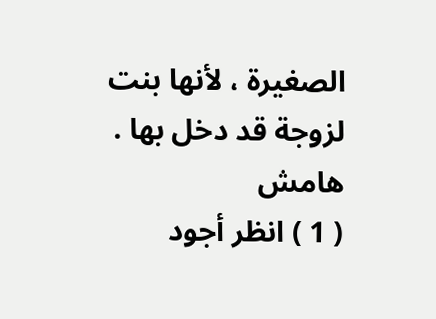الصغيرة ، لأنها بنت لزوجة قد دخل بها .
هامش
( 1 ) انظر أجود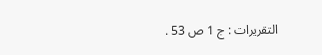التقريرات : ج 1 ص 53 .